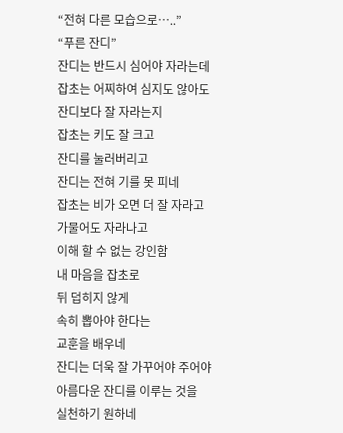“전혀 다른 모습으로…..”
“푸른 잔디”
잔디는 반드시 심어야 자라는데
잡초는 어찌하여 심지도 않아도
잔디보다 잘 자라는지
잡초는 키도 잘 크고
잔디를 눌러버리고
잔디는 전혀 기를 못 피네
잡초는 비가 오면 더 잘 자라고
가물어도 자라나고
이해 할 수 없는 강인함
내 마음을 잡초로
뒤 덥히지 않게
속히 뽑아야 한다는
교훈을 배우네
잔디는 더욱 잘 가꾸어야 주어야
아름다운 잔디를 이루는 것을
실천하기 원하네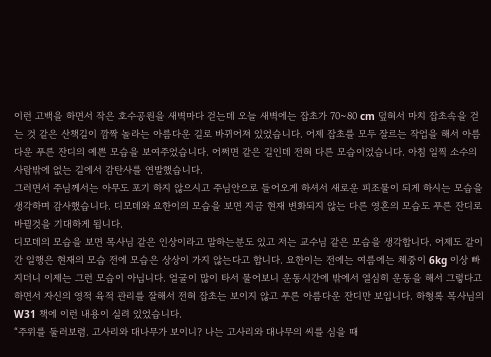이런 고백을 하면서 작은 호수공원을 새벽마다 걷는데 오늘 새벽에는 잡초가 70~80 cm 덮혀서 마치 잡초속을 걷는 것 같은 산책길이 깜짝 놀라는 아름다운 길로 바뀌어져 있었습니다. 어제 잡초를 모두 잘르는 작업을 해서 아름다운 푸른 잔디의 예쁜 모습을 보여주었습니다. 어쩌면 같은 길인데 전혀 다른 모습이었습니다. 아침 일찍 소수의 사람밖에 없는 길에서 감탄사를 연발했습니다.
그러면서 주님께서는 아무도 포기 하지 않으시고 주님안으로 들어오게 하셔서 새로운 피조물이 되게 하시는 모습을 생각하며 감사했습니다. 디모데와 요한이의 모습을 보면 지금 현재 변화되지 않는 다른 영혼의 모습도 푸른 잔디로 바뀔것을 기대하게 됩니다.
디모데의 모습을 보면 목사님 같은 인상이라고 말하는분도 있고 저는 교수님 같은 모습을 생각합니다. 어제도 같이 간 일행은 현재의 모습 전에 모습은 상상이 가지 않는다고 합니다. 요한이는 전에는 여름에는 체중이 6kg 이상 빠지더니 이제는 그런 모습이 아닙니다. 얼굴이 많이 타서 물어보니 운동시간에 밖에서 열심히 운동을 해서 그렇다고 하면서 자신의 영적 육적 관리를 잘해서 전혀 잡초는 보이지 않고 푸른 아름다운 잔디만 보입니다. 하형록 목사님의 W31 책에 이런 내용이 실려 있었습니다.
“주위를 둘러보렴. 고사리와 대나무가 보이니? 나는 고사리와 대나무의 씨를 심을 때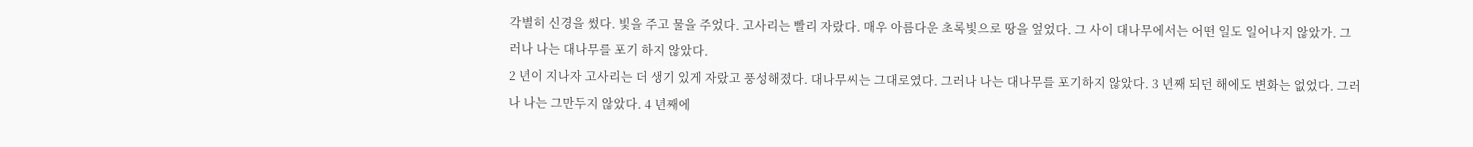각별히 신경을 썼다. 빛을 주고 물을 주었다. 고사리는 빨리 자랐다. 매우 아름다운 초록빛으로 땅을 엎었다. 그 사이 대나무에서는 어떤 일도 일어나지 않았가. 그러나 나는 대나무를 포기 하지 않았다.
2 년이 지나자 고사리는 더 생기 있게 자랐고 풍성해졌다. 대나무씨는 그대로였다. 그러나 나는 대나무를 포기하지 않았다. 3 년째 되던 해에도 변화는 없었다. 그러나 나는 그만두지 않았다. 4 년째에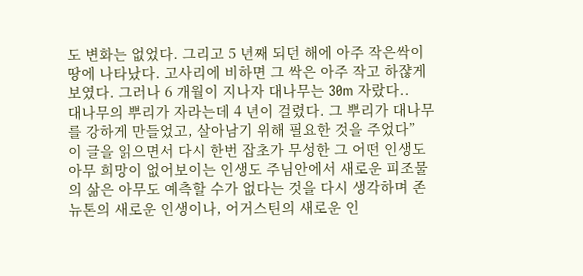도 변화는 없었다. 그리고 5 년째 되던 해에 아주 작은싹이 땅에 나타났다. 고사리에 비하면 그 싹은 아주 작고 하쟎게 보였다. 그러나 6 개월이 지나자 대나무는 30m 자랐다..
대나무의 뿌리가 자라는데 4 년이 걸렸다. 그 뿌리가 대나무를 강하게 만들었고, 살아남기 위해 필요한 것을 주었다”
이 글을 읽으면서 다시 한번 잡초가 무성한 그 어떤 인생도 아무 희망이 없어보이는 인생도 주님안에서 새로운 피조물의 삶은 아무도 예측할 수가 없다는 것을 다시 생각하며 존뉴톤의 새로운 인생이나, 어거스틴의 새로운 인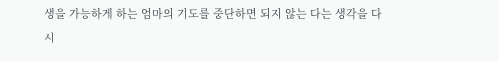생을 가능하게 하는 엄마의 기도를 중단하면 되지 않는 다는 생각을 다시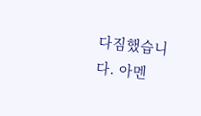다짐했습니다. 아멘